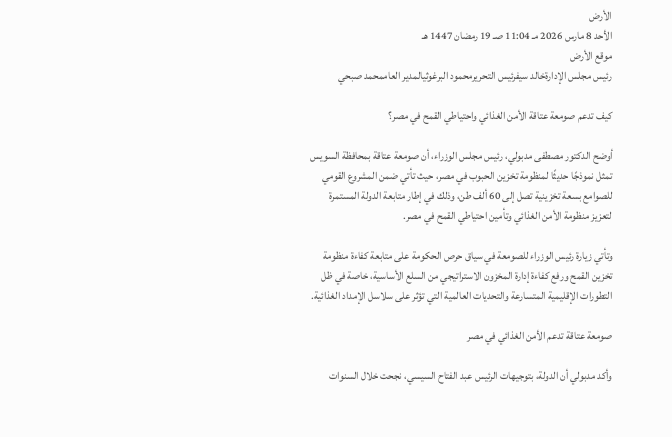الأرض
الأحد 8 مارس 2026 مـ 11:04 صـ 19 رمضان 1447 هـ
موقع الأرض
رئيس مجلس الإدارةخالد سيفرئيس التحريرمحمود البرغوثيالمدير العاممحمد صبحي

كيف تدعم صومعة عتاقة الأمن الغذائي واحتياطي القمح في مصر؟

أوضح الدكتور مصطفى مدبولي، رئيس مجلس الوزراء، أن صومعة عتاقة بمحافظة السويس تمثل نموذجًا حديثًا لمنظومة تخزين الحبوب في مصر، حيث تأتي ضمن المشروع القومي للصوامع بسعة تخزينية تصل إلى 60 ألف طن، وذلك في إطار متابعة الدولة المستمرة لتعزيز منظومة الأمن الغذائي وتأمين احتياطي القمح في مصر.

وتأتي زيارة رئيس الوزراء للصومعة في سياق حرص الحكومة على متابعة كفاءة منظومة تخزين القمح ورفع كفاءة إدارة المخزون الاستراتيجي من السلع الأساسية، خاصة في ظل التطورات الإقليمية المتسارعة والتحديات العالمية التي تؤثر على سلاسل الإمداد الغذائية.

صومعة عتاقة تدعم الأمن الغذائي في مصر

وأكد مدبولي أن الدولة، بتوجيهات الرئيس عبد الفتاح السيسي، نجحت خلال السنوات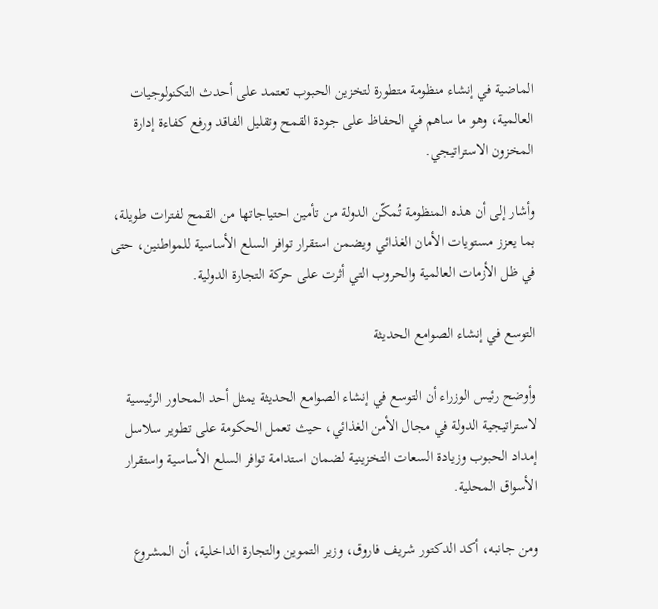الماضية في إنشاء منظومة متطورة لتخزين الحبوب تعتمد على أحدث التكنولوجيات العالمية، وهو ما ساهم في الحفاظ على جودة القمح وتقليل الفاقد ورفع كفاءة إدارة المخزون الاستراتيجي.

وأشار إلى أن هذه المنظومة تُمكّن الدولة من تأمين احتياجاتها من القمح لفترات طويلة، بما يعزز مستويات الأمان الغذائي ويضمن استقرار توافر السلع الأساسية للمواطنين، حتى في ظل الأزمات العالمية والحروب التي أثرت على حركة التجارة الدولية.

التوسع في إنشاء الصوامع الحديثة

وأوضح رئيس الوزراء أن التوسع في إنشاء الصوامع الحديثة يمثل أحد المحاور الرئيسية لاستراتيجية الدولة في مجال الأمن الغذائي، حيث تعمل الحكومة على تطوير سلاسل إمداد الحبوب وزيادة السعات التخزينية لضمان استدامة توافر السلع الأساسية واستقرار الأسواق المحلية.

ومن جانبه، أكد الدكتور شريف فاروق، وزير التموين والتجارة الداخلية، أن المشروع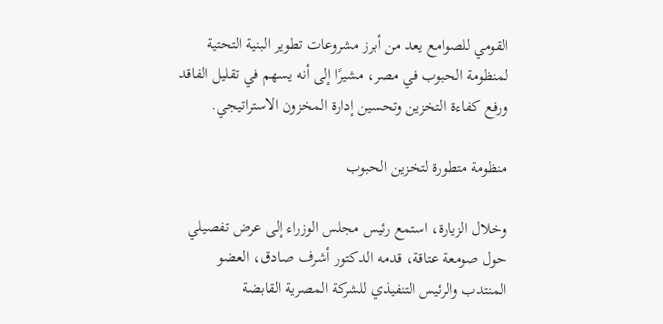القومي للصوامع يعد من أبرز مشروعات تطوير البنية التحتية لمنظومة الحبوب في مصر، مشيرًا إلى أنه يسهم في تقليل الفاقد ورفع كفاءة التخزين وتحسين إدارة المخزون الاستراتيجي.

منظومة متطورة لتخزين الحبوب

وخلال الزيارة، استمع رئيس مجلس الوزراء إلى عرض تفصيلي حول صومعة عتاقة، قدمه الدكتور أشرف صادق، العضو المنتدب والرئيس التنفيذي للشركة المصرية القابضة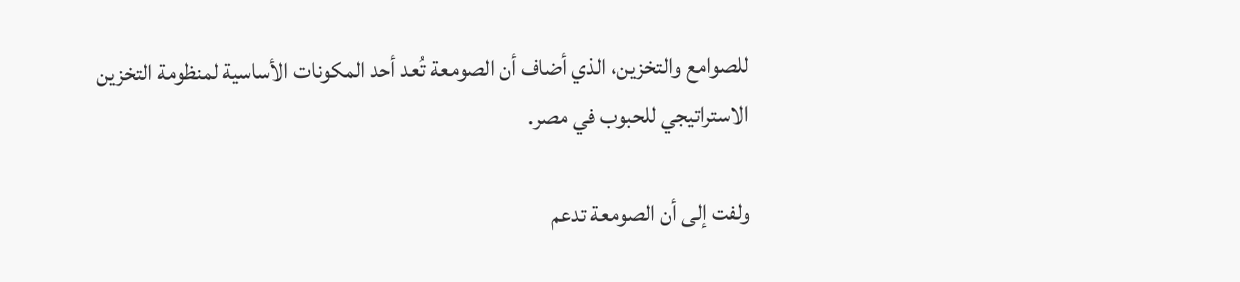للصوامع والتخزين، الذي أضاف أن الصومعة تُعد أحد المكونات الأساسية لمنظومة التخزين الاستراتيجي للحبوب في مصر.

ولفت إلى أن الصومعة تدعم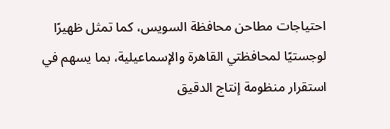احتياجات مطاحن محافظة السويس، كما تمثل ظهيرًا لوجستيًا لمحافظتي القاهرة والإسماعيلية، بما يسهم في استقرار منظومة إنتاج الدقيق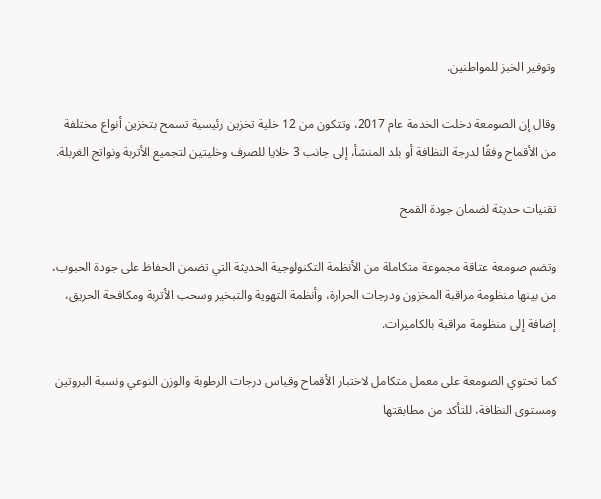وتوفير الخبز للمواطنين.

وقال إن الصومعة دخلت الخدمة عام 2017، وتتكون من 12 خلية تخزين رئيسية تسمح بتخزين أنواع مختلفة من الأقماح وفقًا لدرجة النظافة أو بلد المنشأ، إلى جانب 3 خلايا للصرف وخليتين لتجميع الأتربة ونواتج الغربلة.

تقنيات حديثة لضمان جودة القمح

وتضم صومعة عتاقة مجموعة متكاملة من الأنظمة التكنولوجية الحديثة التي تضمن الحفاظ على جودة الحبوب، من بينها منظومة مراقبة المخزون ودرجات الحرارة، وأنظمة التهوية والتبخير وسحب الأتربة ومكافحة الحريق، إضافة إلى منظومة مراقبة بالكاميرات.

كما تحتوي الصومعة على معمل متكامل لاختبار الأقماح وقياس درجات الرطوبة والوزن النوعي ونسبة البروتين ومستوى النظافة، للتأكد من مطابقتها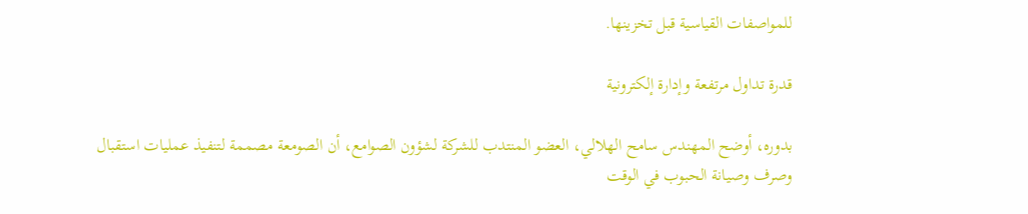للمواصفات القياسية قبل تخزينها.

قدرة تداول مرتفعة وإدارة إلكترونية

بدوره، أوضح المهندس سامح الهلالي، العضو المنتدب للشركة لشؤون الصوامع، أن الصومعة مصممة لتنفيذ عمليات استقبال وصرف وصيانة الحبوب في الوقت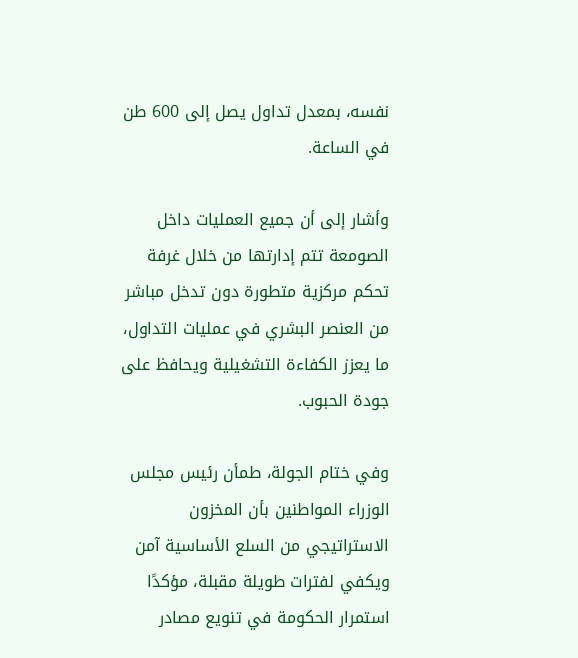نفسه، بمعدل تداول يصل إلى 600 طن في الساعة.

وأشار إلى أن جميع العمليات داخل الصومعة تتم إدارتها من خلال غرفة تحكم مركزية متطورة دون تدخل مباشر من العنصر البشري في عمليات التداول، ما يعزز الكفاءة التشغيلية ويحافظ على جودة الحبوب.

وفي ختام الجولة، طمأن رئيس مجلس الوزراء المواطنين بأن المخزون الاستراتيجي من السلع الأساسية آمن ويكفي لفترات طويلة مقبلة، مؤكدًا استمرار الحكومة في تنويع مصادر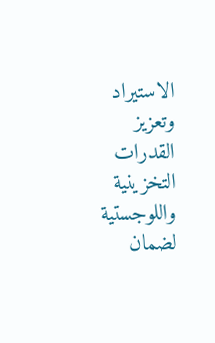الاستيراد وتعزيز القدرات التخزينية واللوجستية لضمان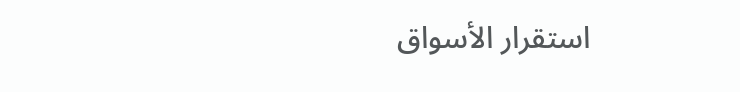استقرار الأسواق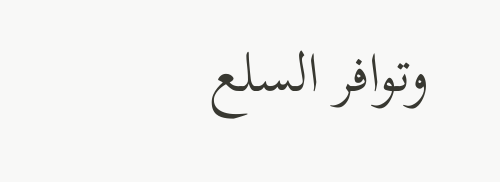وتوافر السلع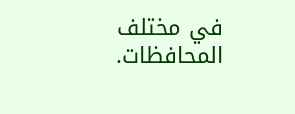في مختلف المحافظات.